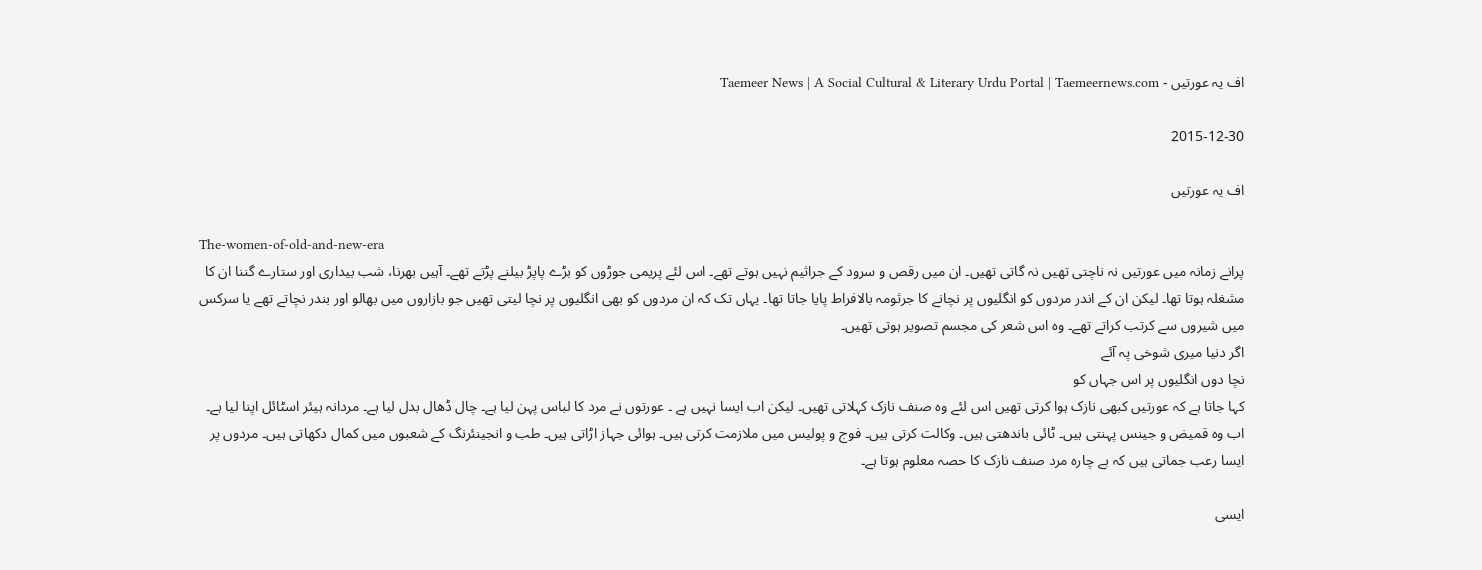اف یہ عورتیں - Taemeer News | A Social Cultural & Literary Urdu Portal | Taemeernews.com

2015-12-30

اف یہ عورتیں

The-women-of-old-and-new-era
پرانے زمانہ میں عورتیں نہ ناچتی تھیں نہ گاتی تھیں۔ ان میں رقص و سرود کے جراثیم نہیں ہوتے تھے۔ اس لئے پریمی جوڑوں کو بڑے پاپڑ بیلنے پڑتے تھے۔ آہیں بھرنا، شب بیداری اور ستارے گننا ان کا مشغلہ ہوتا تھا۔ لیکن ان کے اندر مردوں کو انگلیوں پر نچانے کا جرثومہ بالافراط پایا جاتا تھا۔ یہاں تک کہ ان مردوں کو بھی انگلیوں پر نچا لیتی تھیں جو بازاروں میں بھالو اور بندر نچاتے تھے یا سرکس میں شیروں سے کرتب کراتے تھے۔ وہ اس شعر کی مجسم تصویر ہوتی تھیں۔
اگر دنیا میری شوخی پہ آئے
نچا دوں انگلیوں پر اس جہاں کو
کہا جاتا ہے کہ عورتیں کبھی نازک ہوا کرتی تھیں اس لئے وہ صنف نازک کہلاتی تھیں۔ لیکن اب ایسا نہیں ہے ۔ عورتوں نے مرد کا لباس پہن لیا ہے۔ چال ڈھال بدل لیا ہے۔ مردانہ ہیئر اسٹائل اپنا لیا ہے۔ اب وہ قمیض و جینس پہنتی ہیں۔ ٹائی باندھتی ہیں۔ وکالت کرتی ہیں۔ فوج و پولیس میں ملازمت کرتی ہیں۔ ہوائی جہاز اڑاتی ہیں۔ طب و انجینئرنگ کے شعبوں میں کمال دکھاتی ہیں۔ مردوں پر ایسا رعب جماتی ہیں کہ بے چارہ مرد صنف نازک کا حصہ معلوم ہوتا ہے۔

ایسی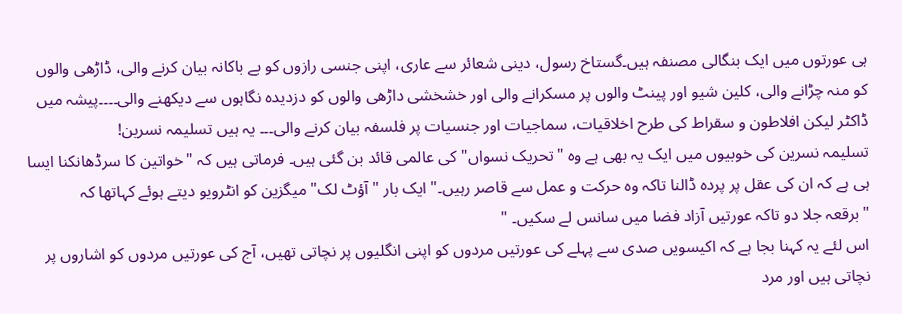ہی عورتوں میں ایک بنگالی مصنفہ ہیں۔گستاخ رسول، دینی شعائر سے عاری، اپنی جنسی رازوں کو بے باکانہ بیان کرنے والی، ڈاڑھی والوں کو منہ چڑانے والی، کلین شیو اور پینٹ والوں پر مسکرانے والی اور خشخشی داڑھی والوں کو دزدیدہ نگاہوں سے دیکھنے والی۔۔۔۔پیشہ میں ڈاکٹر لیکن افلاطون و سقراط کی طرح اخلاقیات، سماجیات اور جنسیات پر فلسفہ بیان کرنے والی۔۔۔ یہ ہیں تسلیمہ نسرین!
تسلیمہ نسرین کی خوبیوں میں ایک یہ بھی ہے وہ "تحریک نسواں" کی عالمی قائد بن گئی ہیں۔ فرماتی ہیں کہ "خواتین کا سرڈھانکنا ایسا ہی ہے کہ ان کی عقل پر پردہ ڈالنا تاکہ وہ حرکت و عمل سے قاصر رہیں۔" ایک بار "آؤٹ لک" میگزین کو انٹرویو دیتے ہوئے کہاتھا کہ
"برقعہ جلا دو تاکہ عورتیں آزاد فضا میں سانس لے سکیں۔ "
اس لئے یہ کہنا بجا ہے کہ اکیسویں صدی سے پہلے کی عورتیں مردوں کو اپنی انگلیوں پر نچاتی تھیں، آج کی عورتیں مردوں کو اشاروں پر نچاتی ہیں اور مرد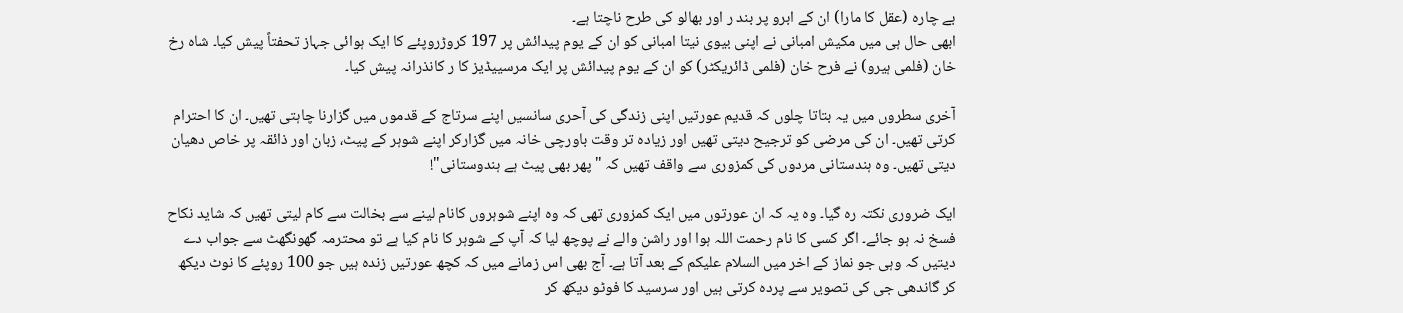بے چارہ (عقل کا مارا) ان کے ابرو پر بند ر اور بھالو کی طرح ناچتا ہے۔
ابھی حال ہی میں مکیش امبانی نے اپنی بیوی نیتا امبانی کو ان کے یوم پیدائش پر 197 کروڑروپئے کا ایک ہوائی جہاز تحفتاً پیش کیا۔ شاہ رخ خان (فلمی ہیرو) نے فرح خان (فلمی ڈائریکٹر) کو ان کے یوم پیدائش پر ایک مرسییڈیز کا ر کانذرانہ پیش کیا۔

آخری سطروں میں یہ بتاتا چلوں کہ قدیم عورتیں اپنی زندگی کی آحری سانسیں اپنے سرتاج کے قدموں میں گزارنا چاہتی تھیں۔ ان کا احترام کرتی تھیں۔ ان کی مرضی کو ترجیح دیتی تھیں اور زیادہ تر وقت باورچی خانہ میں گزارکر اپنے شوہر کے پیٹ، زبان اور ذائقہ پر خاص دھیان دیتی تھیں۔ وہ ہندستانی مردوں کی کمزوری سے واقف تھیں کہ "پھر بھی پیٹ ہے ہندوستانی"!

ایک ضروری نکتہ رہ گیا۔ وہ یہ کہ ان عورتوں میں ایک کمزوری تھی کہ وہ اپنے شوہروں کانام لینے سے بخالت سے کام لیتی تھیں کہ شاید نکاح فسخ نہ ہو جائے۔ اگر کسی کا نام رحمت اللہ ہوا اور راشن والے نے پوچھ لیا کہ آپ کے شوہر کا نام کیا ہے تو محترمہ گھونگھٹ سے جواب دے دیتیں کہ وہی جو نماز کے اخر میں السلام علیکم کے بعد آتا ہے۔ آج بھی اس زمانے میں کہ کچھ عورتیں زندہ ہیں جو 100 روپئے کا نوٹ دیکھ کر گاندھی جی کی تصویر سے پردہ کرتی ہیں اور سرسید کا فوٹو دیکھ کر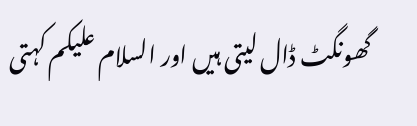گھونگٹ ڈال لیتی ہیں اور السلام علیکم کہتی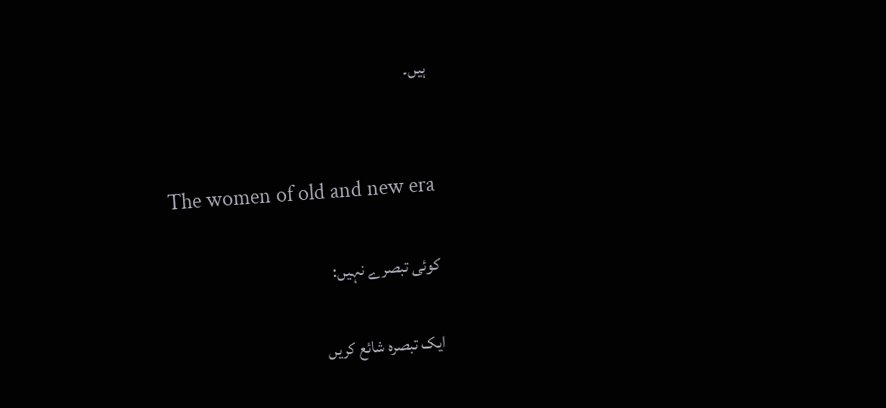ہیں۔


The women of old and new era

کوئی تبصرے نہیں:

ایک تبصرہ شائع کریں